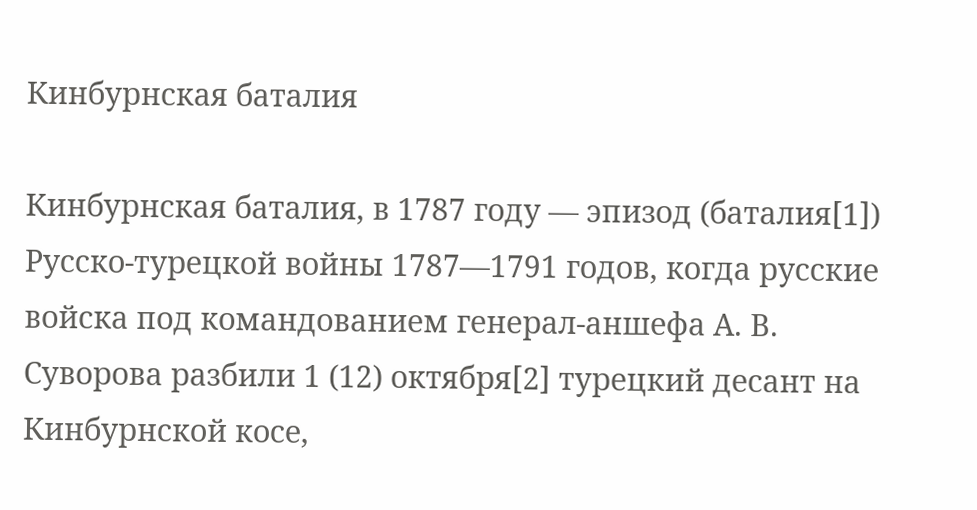Кинбурнская баталия

Кинбурнская баталия, в 1787 году — эпизод (баталия[1]) Русско-турецкой войны 1787—1791 годов, когда русские войска под командованием генерал-аншефа А. В. Суворова разбили 1 (12) октября[2] турецкий десант на Кинбурнской косе,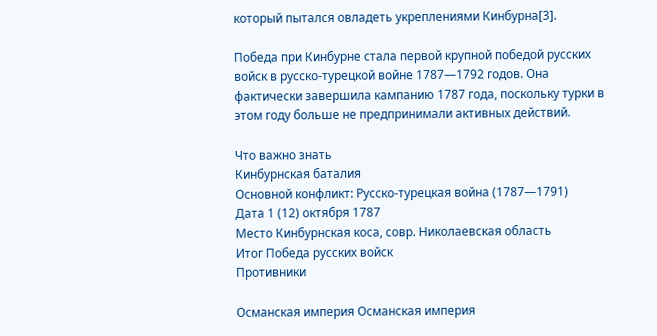который пытался овладеть укреплениями Кинбурна[3].

Победа при Кинбурне стала первой крупной победой русских войск в русско-турецкой войне 1787—1792 годов. Она фактически завершила кампанию 1787 года, поскольку турки в этом году больше не предпринимали активных действий.

Что важно знать
Кинбурнская баталия
Основной конфликт: Русско-турецкая война (1787—1791)
Дата 1 (12) октября 1787
Место Кинбурнская коса, совр. Николаевская область
Итог Победа русских войск
Противники

Османская империя Османская империя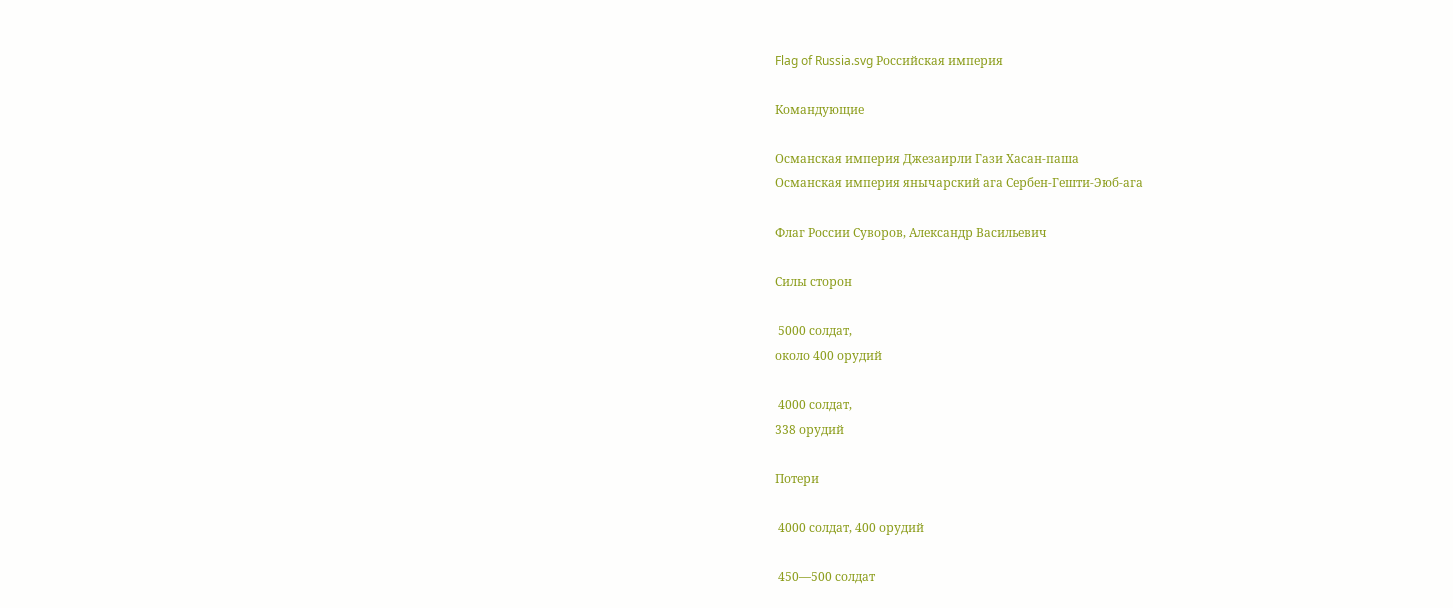Flag of Russia.svg Российская империя

Командующие

Османская империя Джезаирли Гази Хасан-паша
Османская империя янычарский ага Сербен-Гешти-Эюб-ага

Флаг России Суворов, Александр Васильевич

Силы сторон

 5000 солдат,
около 400 орудий

 4000 солдат,
338 орудий

Потери

 4000 солдат, 400 орудий

 450—500 солдат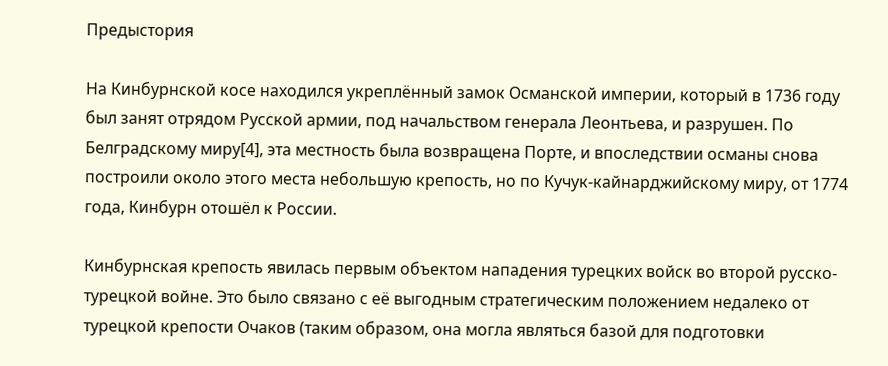Предыстория

На Кинбурнской косе находился укреплённый замок Османской империи, который в 1736 году был занят отрядом Русской армии, под начальством генерала Леонтьева, и разрушен. По Белградскому миру[4], эта местность была возвращена Порте, и впоследствии османы снова построили около этого места небольшую крепость, но по Кучук-кайнарджийскому миру, от 1774 года, Кинбурн отошёл к России.

Кинбурнская крепость явилась первым объектом нападения турецких войск во второй русско-турецкой войне. Это было связано с её выгодным стратегическим положением недалеко от турецкой крепости Очаков (таким образом, она могла являться базой для подготовки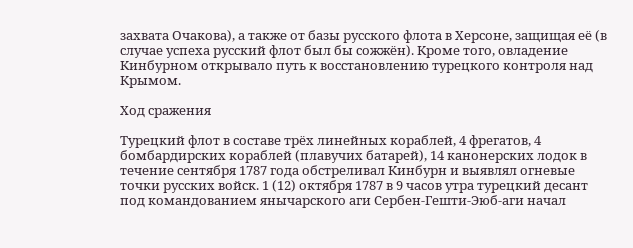захвата Очакова), а также от базы русского флота в Херсоне, защищая её (в случае успеха русский флот был бы сожжён). Кроме того, овладение Кинбурном открывало путь к восстановлению турецкого контроля над Крымом.

Ход сражения

Турецкий флот в составе трёх линейных кораблей, 4 фрегатов, 4 бомбардирских кораблей (плавучих батарей), 14 канонерских лодок в течение сентября 1787 года обстреливал Кинбурн и выявлял огневые точки русских войск. 1 (12) октября 1787 в 9 часов утра турецкий десант под командованием янычарского аги Сербен-Гешти-Эюб-аги начал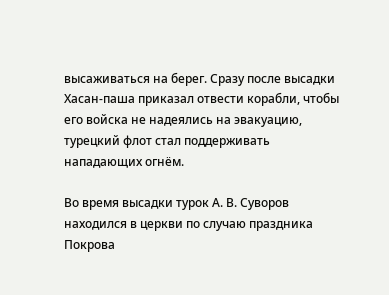высаживаться на берег. Сразу после высадки Хасан-паша приказал отвести корабли, чтобы его войска не надеялись на эвакуацию, турецкий флот стал поддерживать нападающих огнём.

Во время высадки турок А. В. Суворов находился в церкви по случаю праздника Покрова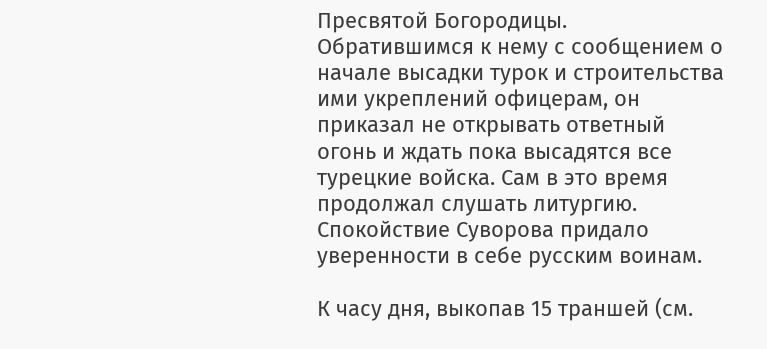Пресвятой Богородицы. Обратившимся к нему с сообщением о начале высадки турок и строительства ими укреплений офицерам, он приказал не открывать ответный огонь и ждать пока высадятся все турецкие войска. Сам в это время продолжал слушать литургию. Спокойствие Суворова придало уверенности в себе русским воинам.

К часу дня, выкопав 15 траншей (см.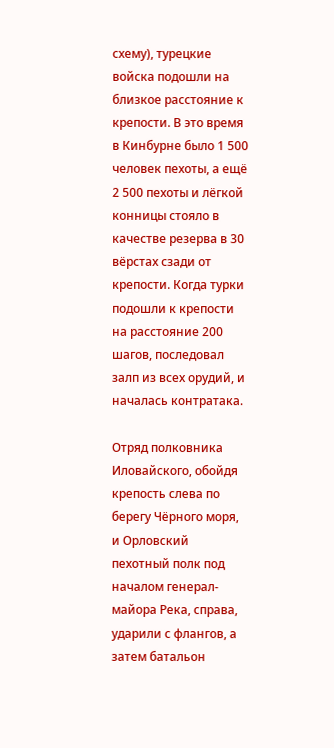схему), турецкие войска подошли на близкое расстояние к крепости. В это время в Кинбурне было 1 500 человек пехоты, а ещё 2 500 пехоты и лёгкой конницы стояло в качестве резерва в 30 вёрстах сзади от крепости. Когда турки подошли к крепости на расстояние 200 шагов, последовал залп из всех орудий, и началась контратака.

Отряд полковника Иловайского, обойдя крепость слева по берегу Чёрного моря, и Орловский пехотный полк под началом генерал-майора Река, справа, ударили с флангов, а затем батальон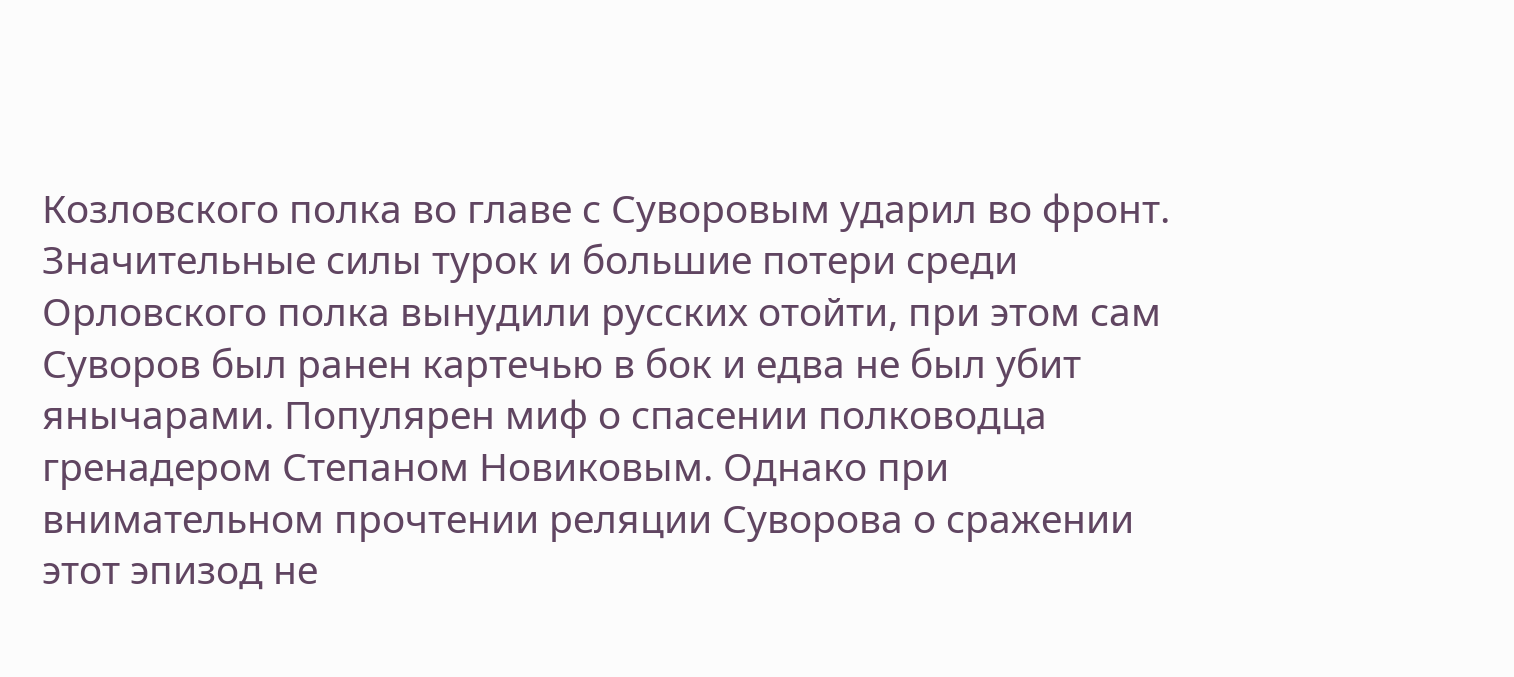Козловского полка во главе с Суворовым ударил во фронт. Значительные силы турок и большие потери среди Орловского полка вынудили русских отойти, при этом сам Суворов был ранен картечью в бок и едва не был убит янычарами. Популярен миф о спасении полководца гренадером Степаном Новиковым. Однако при внимательном прочтении реляции Суворова о сражении этот эпизод не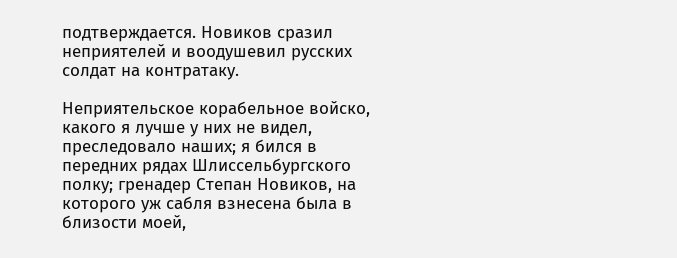подтверждается. Новиков сразил неприятелей и воодушевил русских солдат на контратаку.

Неприятельское корабельное войско, какого я лучше у них не видел, преследовало наших; я бился в передних рядах Шлиссельбургского полку; гренадер Степан Новиков, на которого уж сабля взнесена была в близости моей,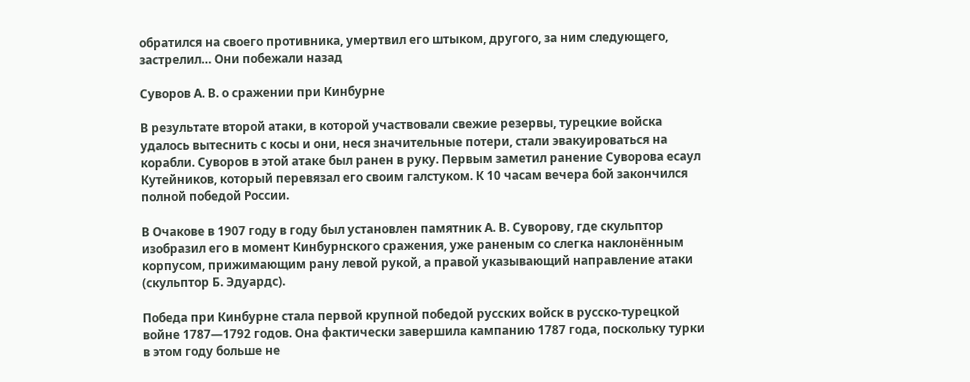обратился на своего противника, умертвил его штыком, другого, за ним следующего, застрелил… Они побежали назад

Суворов А. В. о сражении при Кинбурне

В результате второй атаки, в которой участвовали свежие резервы, турецкие войска удалось вытеснить с косы и они, неся значительные потери, стали эвакуироваться на корабли. Суворов в этой атаке был ранен в руку. Первым заметил ранение Суворова есаул Кутейников, который перевязал его своим галстуком. К 10 часам вечера бой закончился полной победой России.

В Очакове в 1907 году в году был установлен памятник А. В. Суворову, где скульптор изобразил его в момент Кинбурнского сражения, уже раненым со слегка наклонённым корпусом, прижимающим рану левой рукой, а правой указывающий направление атаки (скульптор Б. Эдуардс).

Победа при Кинбурне стала первой крупной победой русских войск в русско-турецкой войне 1787—1792 годов. Она фактически завершила кампанию 1787 года, поскольку турки в этом году больше не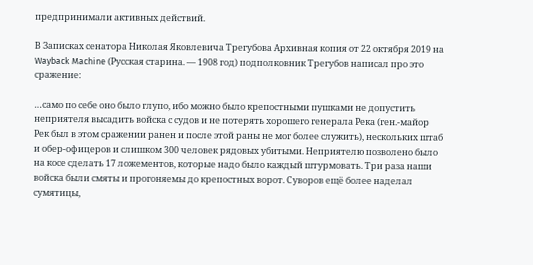предпринимали активных действий.

В Записках сенатора Николая Яковлевича Трегубова Архивная копия от 22 октября 2019 на Wayback Machine (Русская старина. — 1908 год) подполковник Трегубов написал про это сражение:

…само по себе оно было глупо, ибо можно было крепостными пушками не допустить неприятеля высадить войска с судов и не потерять хорошего генерала Река (ген.-майор Рек был в этом сражении ранен и после этой раны не мог более служить), нескольких штаб и обер-офицеров и слишком 300 человек рядовых убитыми. Неприятелю позволено было на косе сделать 17 ложементов, которые надо было каждый штурмовать. Три раза наши войска были смяты и прогоняемы до крепостных ворот. Суворов ещё более наделал сумятицы,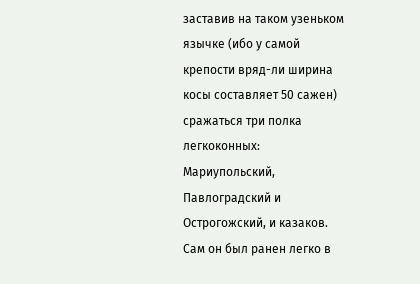заставив на таком узеньком язычке (ибо у самой крепости вряд-ли ширина косы составляет 50 сажен) сражаться три полка легкоконных: Мариупольский, Павлоградский и Острогожский, и казаков. Сам он был ранен легко в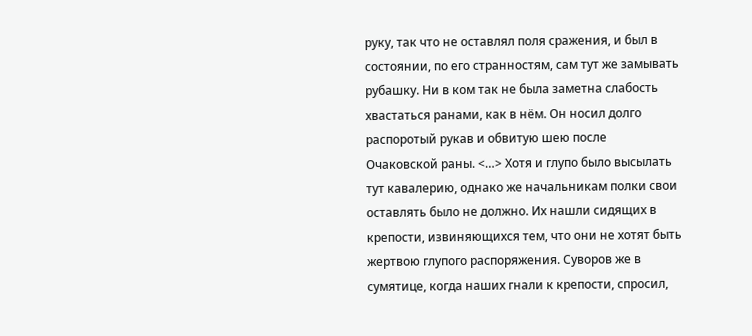руку, так что не оставлял поля сражения, и был в состоянии, по его странностям, сам тут же замывать рубашку. Ни в ком так не была заметна слабость хвастаться ранами, как в нём. Он носил долго распоротый рукав и обвитую шею после Очаковской раны. <…> Хотя и глупо было высылать тут кавалерию, однако же начальникам полки свои оставлять было не должно. Их нашли сидящих в крепости, извиняющихся тем, что они не хотят быть жертвою глупого распоряжения. Суворов же в сумятице, когда наших гнали к крепости, спросил,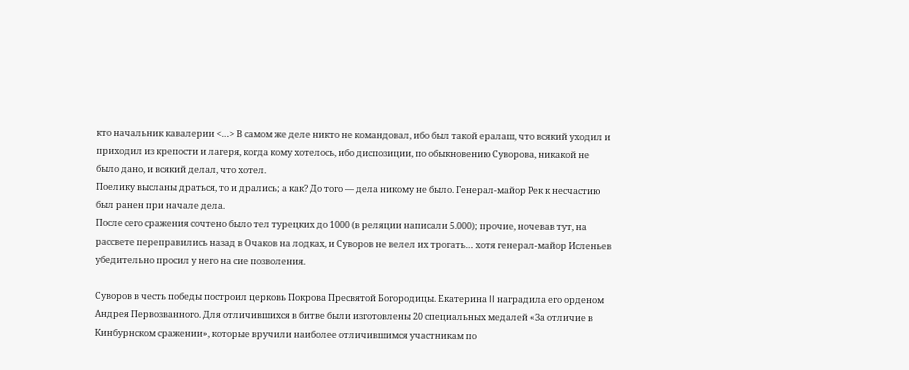кто начальник кавалерии <…> В самом же деле никто не командовал, ибо был такой ералаш, что всякий уходил и приходил из крепости и лагеря, когда кому хотелось, ибо диспозиции, по обыкновению Суворова, никакой не было дано, и всякий делал, что хотел.
Поелику высланы драться, то и дрались; а как? До того — дела никому не было. Генерал-майор Рек к несчастию был ранен при начале дела.
После сего сражения сочтено было тел турецких до 1000 (в реляции написали 5.000); прочие, ночевав тут, на рассвете переправились назад в Очаков на лодках, и Суворов не велел их трогать… хотя генерал-майор Исленьев убедительно просил у него на сие позволения.

Суворов в честь победы построил церковь Покрова Пресвятой Богородицы. Екатерина II наградила его орденом Андрея Первозванного. Для отличившихся в битве были изготовлены 20 специальных медалей «За отличие в Кинбурнском сражении», которые вручили наиболее отличившимся участникам по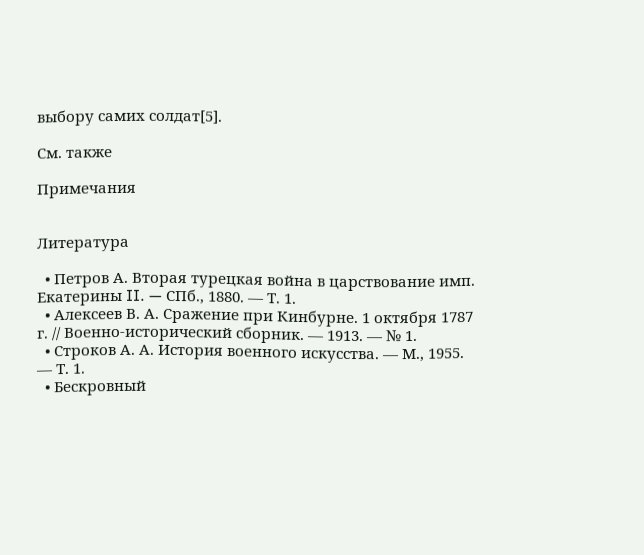выбору самих солдат[5].

См. также

Примечания


Литература

  • Петров А. Вторая турецкая война в царствование имп. Екатерины II. — СПб., 1880. — Т. 1.
  • Алексеев В. А. Сражение при Кинбурне. 1 октября 1787 г. // Военно-исторический сборник. — 1913. — № 1.
  • Строков А. А. История военного искусства. — М., 1955. — Т. 1.
  • Бескровный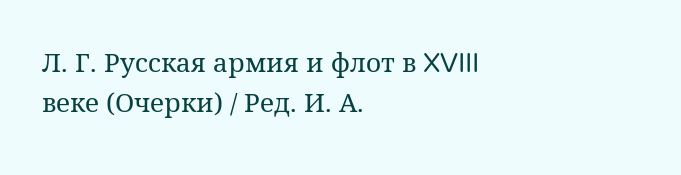Л. Г. Русская армия и флот в XVIII веке (Очерки) / Ред. И. А.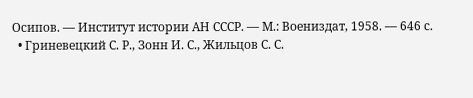Осипов. — Институт истории АН СССР. — М.: Воениздат, 1958. — 646 с.
  • Гриневецкий С. Р., Зонн И. С., Жильцов С. С.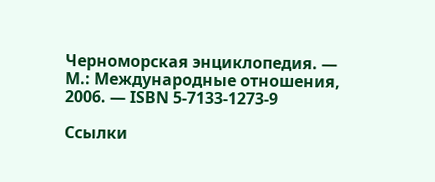Черноморская энциклопедия. — М.: Международные отношения, 2006. — ISBN 5-7133-1273-9

Ссылки